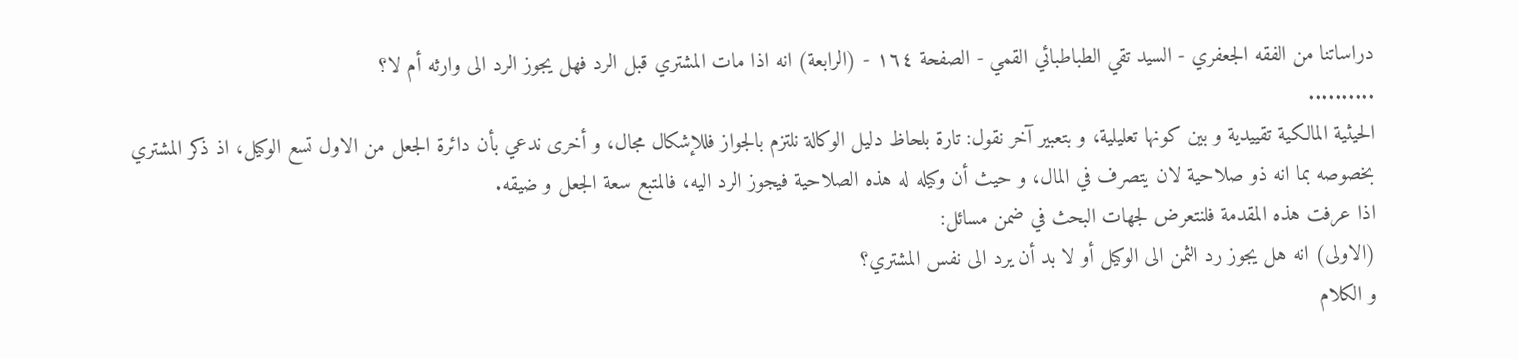دراساتنا من الفقه الجعفري - السيد تقي الطباطبائي القمي - الصفحة ١٦٤ - (الرابعة) انه اذا مات المشتري قبل الرد فهل يجوز الرد الى وارثه أم لا؟
..........
الحيثية المالكية تقييدية و بين كونها تعليلية، و بتعبير آخر نقول: تارة بلحاظ دليل الوكالة نلتزم بالجواز فللإشكال مجال، و أخرى ندعي بأن دائرة الجعل من الاول تسع الوكيل، اذ ذكر المشتري بخصوصه بما انه ذو صلاحية لان يتصرف في المال، و حيث أن وكيله له هذه الصلاحية فيجوز الرد اليه، فالمتبع سعة الجعل و ضيقه.
اذا عرفت هذه المقدمة فلنتعرض لجهات البحث في ضمن مسائل:
(الاولى) انه هل يجوز رد الثمن الى الوكيل أو لا بد أن يرد الى نفس المشتري؟
و الكلام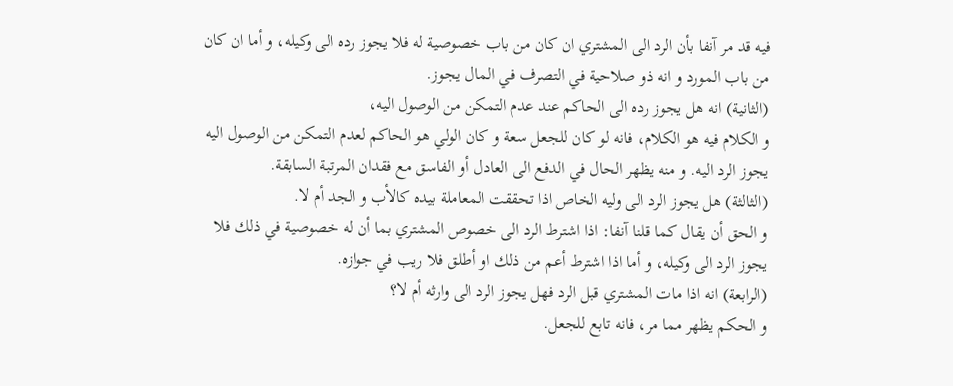فيه قد مر آنفا بأن الرد الى المشتري ان كان من باب خصوصية له فلا يجوز رده الى وكيله، و أما ان كان من باب المورد و انه ذو صلاحية في التصرف في المال يجوز.
(الثانية) انه هل يجوز رده الى الحاكم عند عدم التمكن من الوصول اليه،
و الكلام فيه هو الكلام، فانه لو كان للجعل سعة و كان الولي هو الحاكم لعدم التمكن من الوصول اليه يجوز الرد اليه. و منه يظهر الحال في الدفع الى العادل أو الفاسق مع فقدان المرتبة السابقة.
(الثالثة) هل يجوز الرد الى وليه الخاص اذا تحققت المعاملة بيده كالأب و الجد أم لا.
و الحق أن يقال كما قلنا آنفا: اذا اشترط الرد الى خصوص المشتري بما أن له خصوصية في ذلك فلا يجوز الرد الى وكيله، و أما اذا اشترط أعم من ذلك او أطلق فلا ريب في جوازه.
(الرابعة) انه اذا مات المشتري قبل الرد فهل يجوز الرد الى وارثه أم لا؟
و الحكم يظهر مما مر، فانه تابع للجعل.